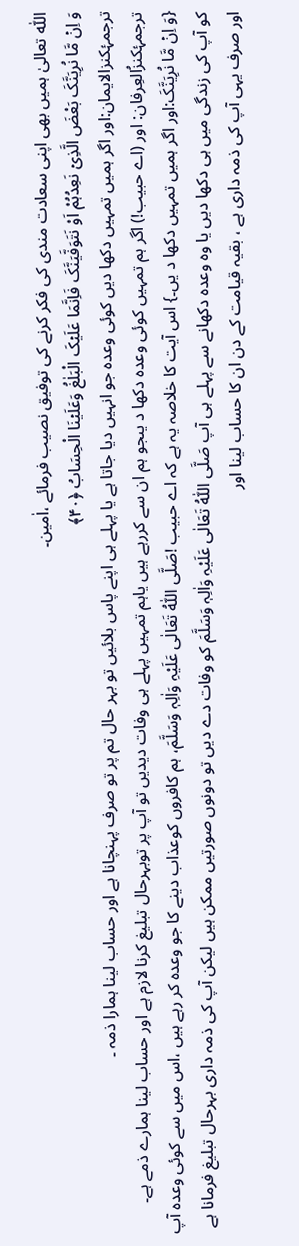اللّٰہ تعالیٰ ہمیں بھی اپنی سعادت مندی کی فکر کرنے کی توفیق نصیب فرمائے ،اٰمین۔
وَ اِنۡ مَّا نُرِیَنَّکَ بَعْضَ الَّذِیۡ نَعِدُہُمْ اَوْ نَتَوَفَّیَنَّکَ فَاِنَّمَا عَلَیۡکَ الْبَلٰغُ وَعَلَیۡنَا الْحِسَابُ ﴿۴۰﴾
ترجمۂکنزالایمان:اور اگر ہمیں تمہیں دکھا دیں کوئی وعدہ جو انہیں دیا جاتا ہے یا پہلے ہی اپنے پاس بلائیں تو بہر حال تم پر تو صرف پہنچانا ہے اور حساب لینا ہمارا ذمہ ۔
ترجمۂکنزُالعِرفان: اور (اے حبیب!) اگر ہم تمہیں کوئی وعدہ دکھا د یںجو ہم ان سے کررہے ہیں یاہم تمہیں پہلے ہی وفات دیدیں تو آپ پر توبہرحال تبلیغ کرنا لازم ہے اور حساب لینا ہمارے ذمے ہے۔
{وَ اِنۡ مَّا نُرِیَنَّکَ:اور اگر ہمیں تمہیں دکھا د یں۔} اس آیت کا خلاصہ یہ ہے کہ اے حبیب !صَلَّی اللّٰہُ تَعَالٰی عَلَیْہِ وَاٰلِہٖ وَسَلَّمَ، ہم کافروں کوعذاب دینے کا جو وعدہ کر رہے ہیں ،اس میں سے کوئی وعدہ آپ کو آپ کی زندگی میں ہی دکھا دیں یا وہ وعدہ دکھانے سے پہلے ہی آپ صَلَّی اللّٰہُ تَعَالٰی عَلَیْہِ وَاٰلِہٖ وَسَلَّمَ کو وفات دے دیں تو دونوں صورتیں ممکن ہیں لیکن آپ کی ذمہ داری بہرحال تبلیغ فرمانا ہے اور صرف یہی آپ کی ذمہ داری ہے ، بقیہ قیامت کے دن ان کا حساب لینا اور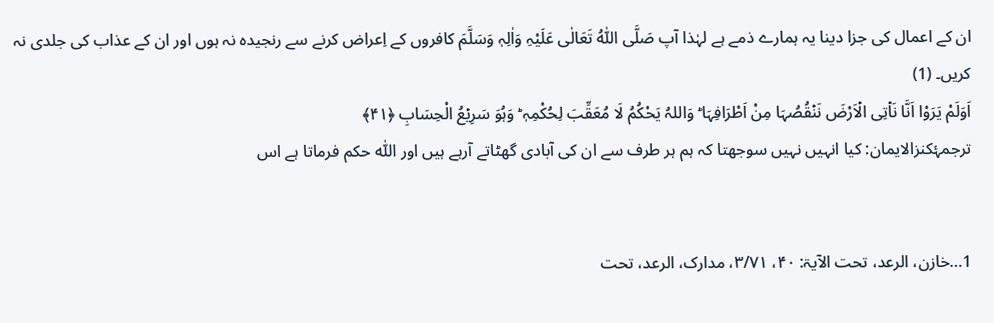ان کے اعمال کی جزا دینا یہ ہمارے ذمے ہے لہٰذا آپ صَلَّی اللّٰہُ تَعَالٰی عَلَیْہِ وَاٰلِہٖ وَسَلَّمَ کافروں کے اِعراض کرنے سے رنجیدہ نہ ہوں اور ان کے عذاب کی جلدی نہ کریں۔ (1)
اَوَلَمْ یَرَوْا اَنَّا نَاۡتِی الۡاَرْضَ نَنۡقُصُہَا مِنْ اَطْرَافِہَا ؕ وَاللہُ یَحْکُمُ لَا مُعَقِّبَ لِحُکْمِہٖ ؕ وَہُوَ سَرِیۡعُ الْحِسَابِ ﴿۴۱﴾
ترجمۂکنزالایمان: کیا انہیں نہیں سوجھتا کہ ہم ہر طرف سے ان کی آبادی گھٹاتے آرہے ہیں اور اللّٰہ حکم فرماتا ہے اس


1…خازن، الرعد، تحت الآیۃ: ۴۰، ۳/۷۱، مدارک، الرعد، تحت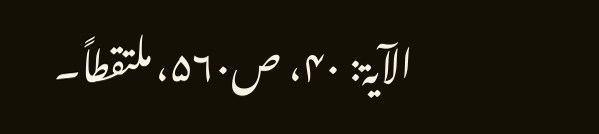الآیۃ: ۴۰، ص۵۶۰، ملتقطاً۔